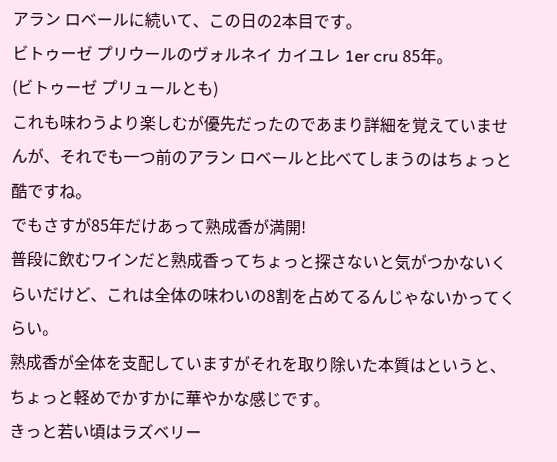アラン ロベールに続いて、この日の2本目です。
ビトゥーゼ プリウールのヴォルネイ カイユレ 1er cru 85年。
(ビトゥーゼ プリュールとも)
これも味わうより楽しむが優先だったのであまり詳細を覚えていませんが、それでも一つ前のアラン ロベールと比べてしまうのはちょっと酷ですね。
でもさすが85年だけあって熟成香が満開!
普段に飲むワインだと熟成香ってちょっと探さないと気がつかないくらいだけど、これは全体の味わいの8割を占めてるんじゃないかってくらい。
熟成香が全体を支配していますがそれを取り除いた本質はというと、ちょっと軽めでかすかに華やかな感じです。
きっと若い頃はラズベリー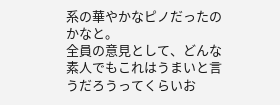系の華やかなピノだったのかなと。
全員の意見として、どんな素人でもこれはうまいと言うだろうってくらいお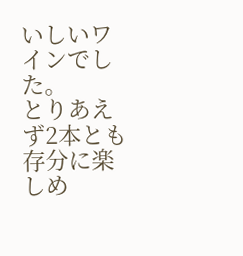いしいワインでした。
とりあえず2本とも存分に楽しめ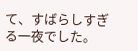て、すばらしすぎる一夜でした。